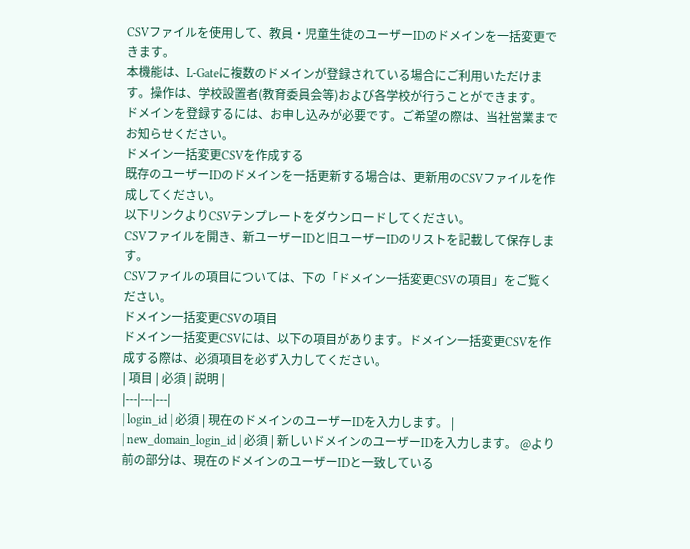CSVファイルを使用して、教員・児童生徒のユーザーIDのドメインを一括変更できます。
本機能は、L-Gateに複数のドメインが登録されている場合にご利用いただけます。操作は、学校設置者(教育委員会等)および各学校が行うことができます。
ドメインを登録するには、お申し込みが必要です。ご希望の際は、当社営業までお知らせください。
ドメイン一括変更CSVを作成する
既存のユーザーIDのドメインを一括更新する場合は、更新用のCSVファイルを作成してください。
以下リンクよりCSVテンプレートをダウンロードしてください。
CSVファイルを開き、新ユーザーIDと旧ユーザーIDのリストを記載して保存します。
CSVファイルの項目については、下の「ドメイン一括変更CSVの項目」をご覧ください。
ドメイン一括変更CSVの項目
ドメイン一括変更CSVには、以下の項目があります。ドメイン一括変更CSVを作成する際は、必須項目を必ず入力してください。
| 項目 | 必須 | 説明 |
|---|---|---|
| login_id | 必須 | 現在のドメインのユーザーIDを入力します。 |
| new_domain_login_id | 必須 | 新しいドメインのユーザーIDを入力します。 @より前の部分は、現在のドメインのユーザーIDと一致している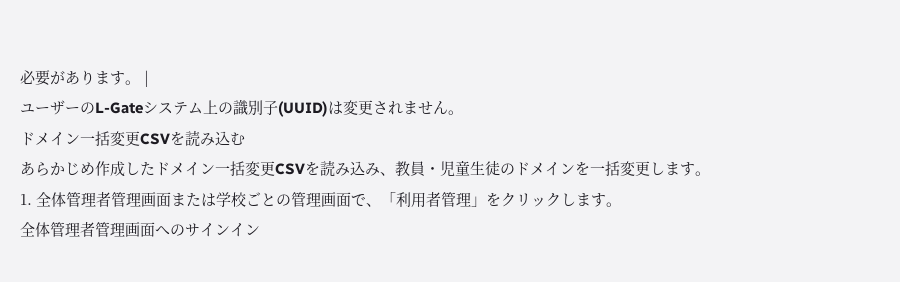必要があります。 |
ユーザーのL-Gateシステム上の識別子(UUID)は変更されません。
ドメイン一括変更CSVを読み込む
あらかじめ作成したドメイン一括変更CSVを読み込み、教員・児童生徒のドメインを一括変更します。
1. 全体管理者管理画面または学校ごとの管理画面で、「利用者管理」をクリックします。
全体管理者管理画面へのサインイン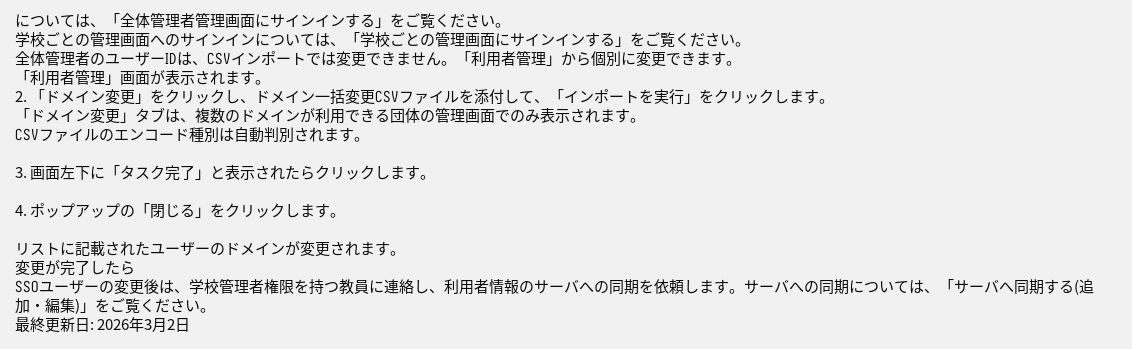については、「全体管理者管理画面にサインインする」をご覧ください。
学校ごとの管理画面へのサインインについては、「学校ごとの管理画面にサインインする」をご覧ください。
全体管理者のユーザーIDは、CSVインポートでは変更できません。「利用者管理」から個別に変更できます。
「利用者管理」画面が表示されます。
2. 「ドメイン変更」をクリックし、ドメイン一括変更CSVファイルを添付して、「インポートを実行」をクリックします。
「ドメイン変更」タブは、複数のドメインが利用できる団体の管理画面でのみ表示されます。
CSVファイルのエンコード種別は自動判別されます。

3. 画面左下に「タスク完了」と表示されたらクリックします。

4. ポップアップの「閉じる」をクリックします。

リストに記載されたユーザーのドメインが変更されます。
変更が完了したら
SSOユーザーの変更後は、学校管理者権限を持つ教員に連絡し、利用者情報のサーバへの同期を依頼します。サーバへの同期については、「サーバへ同期する(追加・編集)」をご覧ください。
最終更新日: 2026年3月2日